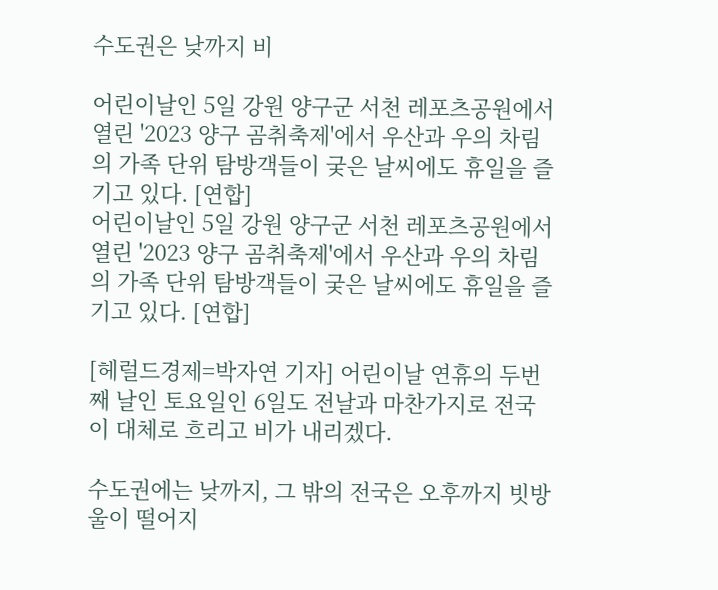수도권은 낮까지 비

어린이날인 5일 강원 양구군 서천 레포츠공원에서 열린 '2023 양구 곰취축제'에서 우산과 우의 차림의 가족 단위 탐방객들이 궂은 날씨에도 휴일을 즐기고 있다. [연합]
어린이날인 5일 강원 양구군 서천 레포츠공원에서 열린 '2023 양구 곰취축제'에서 우산과 우의 차림의 가족 단위 탐방객들이 궂은 날씨에도 휴일을 즐기고 있다. [연합]

[헤럴드경제=박자연 기자] 어린이날 연휴의 두번째 날인 토요일인 6일도 전날과 마찬가지로 전국이 대체로 흐리고 비가 내리겠다.

수도권에는 낮까지, 그 밖의 전국은 오후까지 빗방울이 떨어지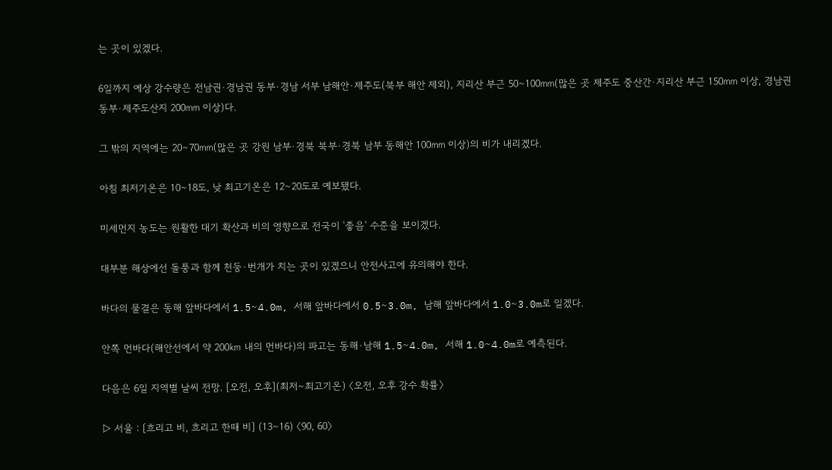는 곳이 있겠다.

6일까지 예상 강수량은 전남권·경남권 동부·경남 서부 남해안·제주도(북부 해안 제외), 지리산 부근 50∼100㎜(많은 곳 제주도 중산간·지리산 부근 150㎜ 이상, 경남권 동부·제주도산지 200㎜ 이상)다.

그 밖의 지역에는 20∼70㎜(많은 곳 강원 남부·경북 북부·경북 남부 동해안 100㎜ 이상)의 비가 내리겠다.

아침 최저기온은 10∼18도, 낮 최고기온은 12∼20도로 예보됐다.

미세먼지 농도는 원활한 대기 확산과 비의 영향으로 전국이 '좋음' 수준을 보이겠다.

대부분 해상에선 돌풍과 함께 천둥·번개가 치는 곳이 있겠으니 안전사고에 유의해야 한다.

바다의 물결은 동해 앞바다에서 1.5∼4.0m, 서해 앞바다에서 0.5∼3.0m, 남해 앞바다에서 1.0∼3.0m로 일겠다.

안쪽 먼바다(해안선에서 약 200㎞ 내의 먼바다)의 파고는 동해·남해 1.5∼4.0m, 서해 1.0∼4.0m로 예측된다.

다음은 6일 지역별 날씨 전망. [오전, 오후](최저∼최고기온) 〈오전, 오후 강수 확률〉

▷ 서울 : [흐리고 비, 흐리고 한때 비] (13∼16) 〈90, 60〉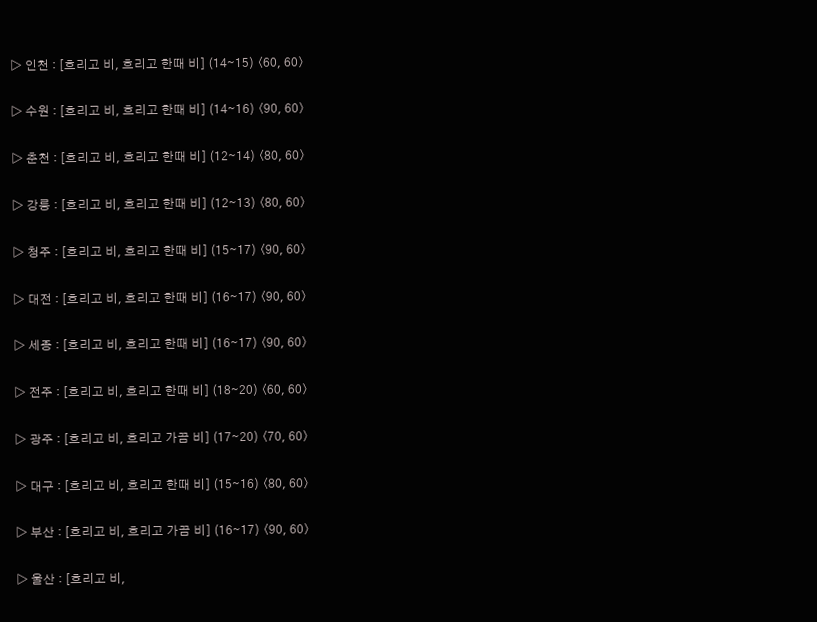▷ 인천 : [흐리고 비, 흐리고 한때 비] (14∼15) 〈60, 60〉

▷ 수원 : [흐리고 비, 흐리고 한때 비] (14∼16) 〈90, 60〉

▷ 춘천 : [흐리고 비, 흐리고 한때 비] (12∼14) 〈80, 60〉

▷ 강릉 : [흐리고 비, 흐리고 한때 비] (12∼13) 〈80, 60〉

▷ 청주 : [흐리고 비, 흐리고 한때 비] (15∼17) 〈90, 60〉

▷ 대전 : [흐리고 비, 흐리고 한때 비] (16∼17) 〈90, 60〉

▷ 세종 : [흐리고 비, 흐리고 한때 비] (16∼17) 〈90, 60〉

▷ 전주 : [흐리고 비, 흐리고 한때 비] (18∼20) 〈60, 60〉

▷ 광주 : [흐리고 비, 흐리고 가끔 비] (17∼20) 〈70, 60〉

▷ 대구 : [흐리고 비, 흐리고 한때 비] (15∼16) 〈80, 60〉

▷ 부산 : [흐리고 비, 흐리고 가끔 비] (16∼17) 〈90, 60〉

▷ 울산 : [흐리고 비,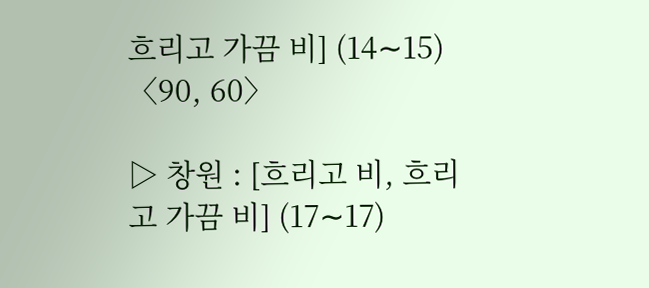흐리고 가끔 비] (14∼15) 〈90, 60〉

▷ 창원 : [흐리고 비, 흐리고 가끔 비] (17∼17)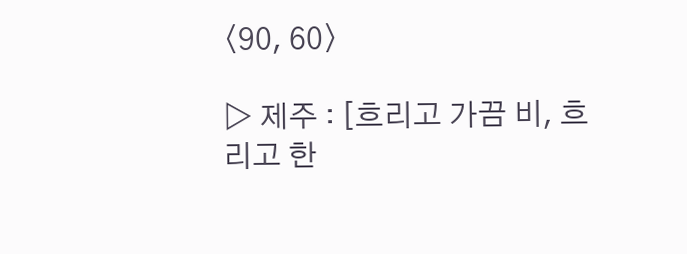〈90, 60〉

▷ 제주 : [흐리고 가끔 비, 흐리고 한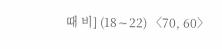때 비] (18∼22) 〈70, 60〉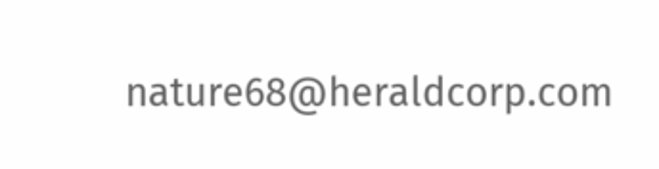nature68@heraldcorp.com